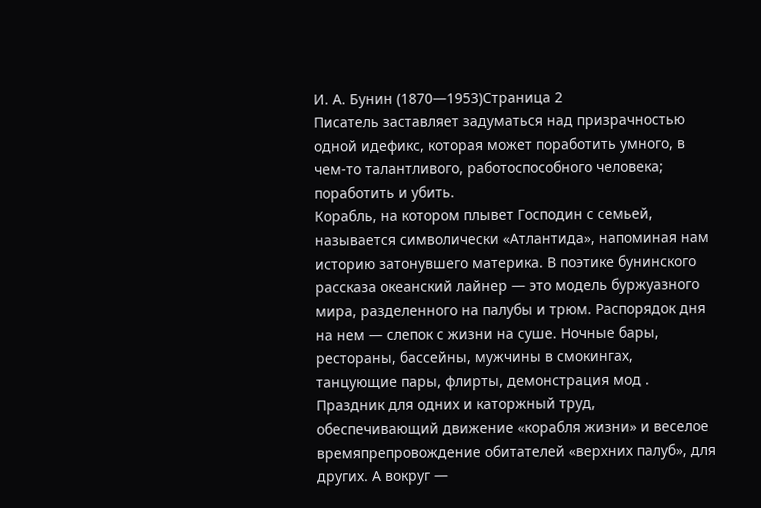И. А. Бунин (1870—1953)Страница 2
Писатель заставляет задуматься над призрачностью одной идефикс, которая может поработить умного, в чем-то талантливого, работоспособного человека; поработить и убить.
Корабль, на котором плывет Господин с семьей, называется символически «Атлантида», напоминая нам историю затонувшего материка. В поэтике бунинского рассказа океанский лайнер — это модель буржуазного мира, разделенного на палубы и трюм. Распорядок дня на нем — слепок с жизни на суше. Ночные бары, рестораны, бассейны, мужчины в смокингах, танцующие пары, флирты, демонстрация мод . Праздник для одних и каторжный труд, обеспечивающий движение «корабля жизни» и веселое времяпрепровождение обитателей «верхних палуб», для других. А вокруг —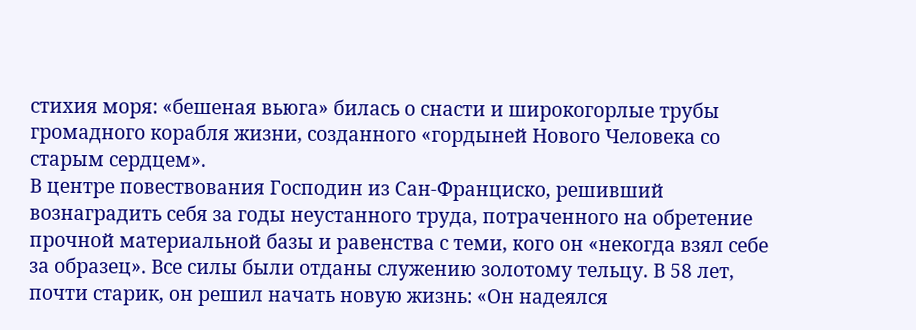стихия моря: «бешеная вьюга» билась о снасти и широкогорлые трубы громадного корабля жизни, созданного «гордыней Нового Человека со старым сердцем».
В центре повествования Господин из Сан-Франциско, решивший вознаградить себя за годы неустанного труда, потраченного на обретение прочной материальной базы и равенства с теми, кого он «некогда взял себе за образец». Все силы были отданы служению золотому тельцу. В 58 лет, почти старик, он решил начать новую жизнь: «Он надеялся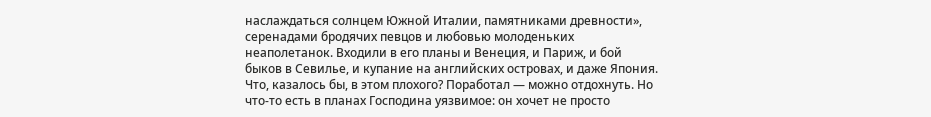наслаждаться солнцем Южной Италии, памятниками древности», серенадами бродячих певцов и любовью молоденьких неаполетанок. Входили в его планы и Венеция, и Париж, и бой быков в Севилье, и купание на английских островах, и даже Япония. Что, казалось бы, в этом плохого? Поработал — можно отдохнуть. Но что-то есть в планах Господина уязвимое: он хочет не просто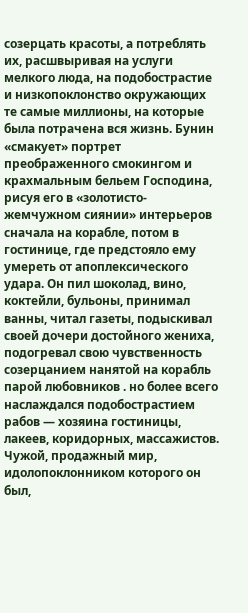созерцать красоты, а потреблять их, расшвыривая на услуги мелкого люда, на подобострастие и низкопоклонство окружающих те самые миллионы, на которые была потрачена вся жизнь. Бунин «смакует» портрет преображенного смокингом и крахмальным бельем Господина, рисуя его в «золотисто-жемчужном сиянии» интерьеров сначала на корабле, потом в гостинице, где предстояло ему умереть от апоплексического удара. Он пил шоколад, вино, коктейли, бульоны, принимал ванны, читал газеты, подыскивал своей дочери достойного жениха, подогревал свою чувственность созерцанием нанятой на корабль парой любовников . но более всего наслаждался подобострастием рабов — хозяина гостиницы, лакеев, коридорных, массажистов. Чужой, продажный мир, идолопоклонником которого он был,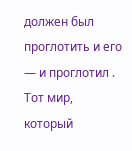должен был проглотить и его — и проглотил . Тот мир, который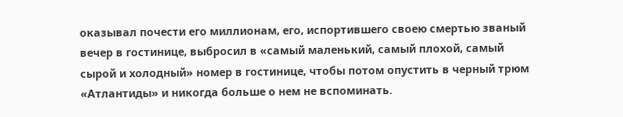оказывал почести его миллионам, его, испортившего своею смертью званый вечер в гостинице, выбросил в «самый маленький, самый плохой, самый сырой и холодный» номер в гостинице, чтобы потом опустить в черный трюм «Атлантиды» и никогда больше о нем не вспоминать.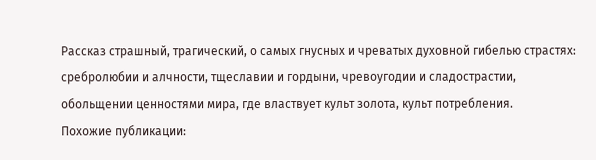Рассказ страшный, трагический, о самых гнусных и чреватых духовной гибелью страстях: сребролюбии и алчности, тщеславии и гордыни, чревоугодии и сладострастии, обольщении ценностями мира, где властвует культ золота, культ потребления.
Похожие публикации: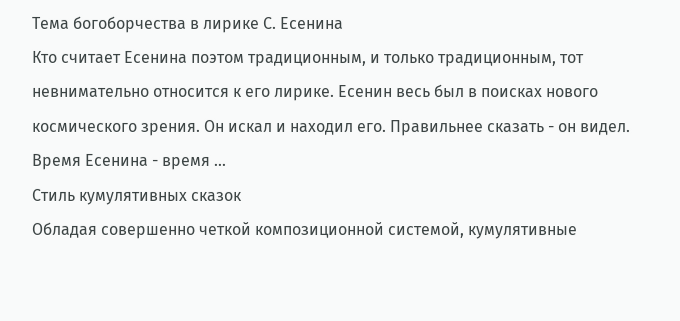Тема богоборчества в лирике С. Есенина
Кто считает Есенина поэтом традиционным, и только традиционным, тот невнимательно относится к его лирике. Есенин весь был в поисках нового космического зрения. Он искал и находил его. Правильнее сказать - он видел.
Время Есенина - время ...
Стиль кумулятивных сказок
Обладая совершенно четкой композиционной системой, кумулятивные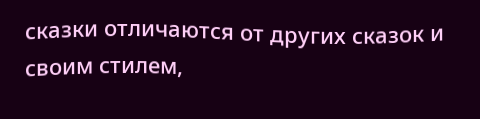сказки отличаются от других сказок и своим стилем,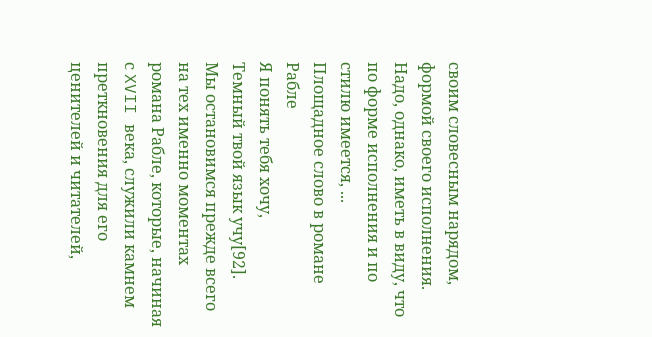своим словесным нарядом, формой своего исполнения. Надо, однако, иметь в виду, что по форме исполнения и по стилю имеется, ...
Площадное слово в романе Рабле
Я понять тебя хочу,
Темный твой язык учу[92].
Мы остановимся прежде всего на тех именно моментах романа Рабле, которые, начиная с XVII века, служили камнем преткновения для его ценителей и читателей,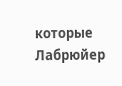которые Лабрюйер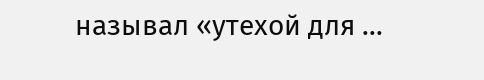называл «утехой для ...